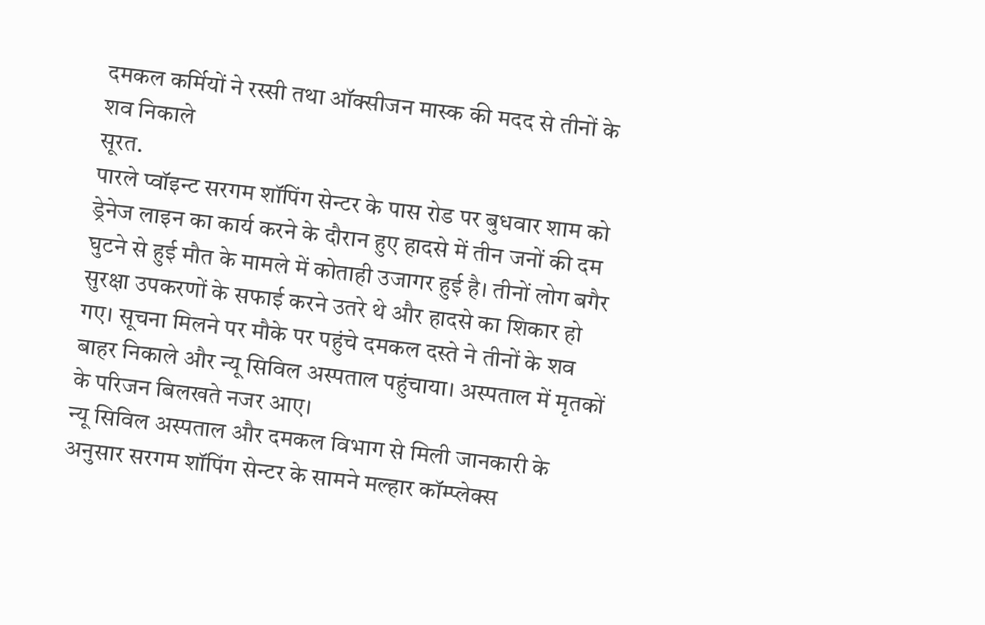दमकल कर्मियों ने रस्सी तथा ऑक्सीजन मास्क की मदद से तीनों के शव निकाले
सूरत.
पारले प्वॉइन्ट सरगम शॉपिंग सेन्टर के पास रोड पर बुधवार शाम को ड्रेनेज लाइन का कार्य करने के दौरान हुए हादसे में तीन जनों की दम घुटने से हुई मौत के मामले में कोताही उजागर हुई है। तीनों लोग बगैर सुरक्षा उपकरणों के सफाई करने उतरे थे और हादसे का शिकार हो गए। सूचना मिलने पर मौके पर पहुंचे दमकल दस्ते ने तीनों के शव बाहर निकाले और न्यू सिविल अस्पताल पहुंचाया। अस्पताल में मृतकों के परिजन बिलखते नजर आए।
न्यू सिविल अस्पताल और दमकल विभाग से मिली जानकारी के अनुसार सरगम शॉपिंग सेन्टर के सामने मल्हार कॉम्प्लेक्स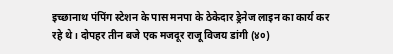इच्छानाथ पंपिंग स्टेशन के पास मनपा के ठेकेदार ड्रेनेज लाइन का कार्य कर रहे थे। दोपहर तीन बजे एक मजदूर राजू विजय डांगी (४०)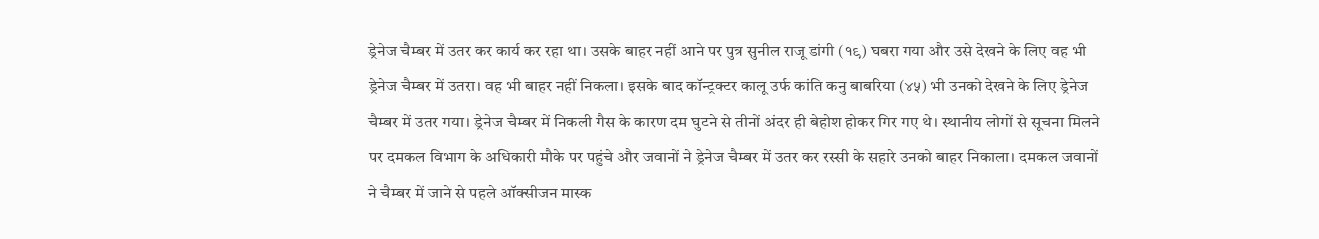ड्रेनेज चैम्बर में उतर कर कार्य कर रहा था। उसके बाहर नहीं आने पर पुत्र सुनील राजू डांगी (१९) घबरा गया और उसे देखने के लिए वह भी ड्रेनेज चैम्बर में उतरा। वह भी बाहर नहीं निकला। इसके बाद कॉन्ट्रक्टर कालू उर्फ कांति कनु बाबरिया (४५) भी उनको देखने के लिए ड्रेनेज चैम्बर में उतर गया। ड्रेनेज चैम्बर में निकली गैस के कारण दम घुटने से तीनों अंदर ही बेहोश होकर गिर गए थे। स्थानीय लोगों से सूचना मिलने पर दमकल विभाग के अधिकारी मौके पर पहुंचे और जवानों ने ड्रेनेज चैम्बर में उतर कर रस्सी के सहारे उनको बाहर निकाला। दमकल जवानों ने चैम्बर में जाने से पहले ऑक्सीजन मास्क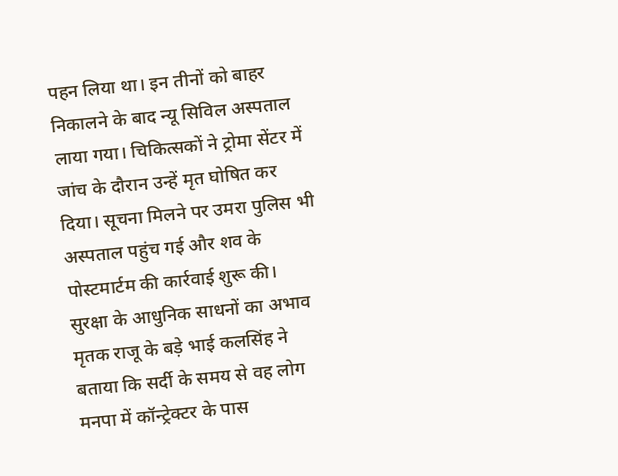पहन लिया था। इन तीनों को बाहर निकालने के बाद न्यू सिविल अस्पताल लाया गया। चिकित्सकों ने ट्रोमा सेंटर में जांच के दौरान उन्हें मृत घोषित कर दिया। सूचना मिलने पर उमरा पुलिस भी अस्पताल पहुंच गई और शव के पोस्टमार्टम की कार्रवाई शुरू की।
सुरक्षा के आधुनिक साधनों का अभाव
मृतक राजू के बड़े भाई कलसिंह ने बताया कि सर्दी के समय से वह लोग मनपा में कॉन्ट्रेक्टर के पास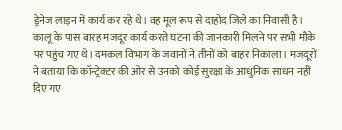ड्रेनेज लाइन में कार्य कर रहे थे। वह मूल रूप से दाहोद जिले का निवासी है। कालू के पास बारह मजदूर कार्य करते घटना की जानकारी मिलने पर सभी मौके पर पहुंच गए थे। दमकल विभाग के जवानों ने तीनों को बाहर निकाला। मजदूरों ने बताया कि कॉन्ट्रेक्टर की ओर से उनको कोई सुरक्षा के आधुनिक साधन नहीं दिए गए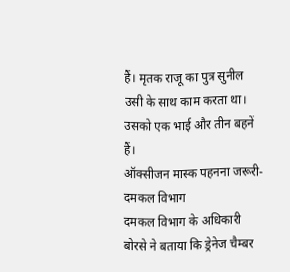हैं। मृतक राजू का पुत्र सुनील उसी के साथ काम करता था। उसको एक भाई और तीन बहनें हैं।
ऑक्सीजन मास्क पहनना जरूरी- दमकल विभाग
दमकल विभाग के अधिकारी बोरसे ने बताया कि ड्रेनेज चैम्बर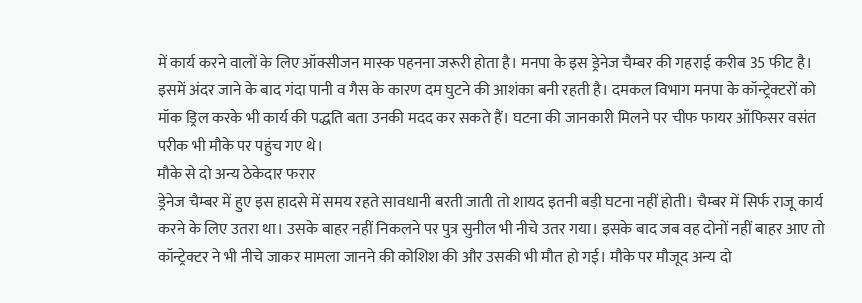में कार्य करने वालों के लिए ऑक्सीजन मास्क पहनना जरूरी होता है। मनपा के इस ड्रेनेज चैम्बर की गहराई करीब 35 फीट है। इसमें अंदर जाने के बाद गंदा पानी व गैस के कारण दम घुटने की आशंका बनी रहती है। दमकल विभाग मनपा के कॉन्ट्रेक्टरों को मॉक ड्रिल करके भी कार्य की पद्धति बता उनकी मदद कर सकते हैं। घटना की जानकारी मिलने पर चीफ फायर ऑफिसर वसंत परीक भी मौके पर पहुंच गए थे।
मौके से दो अन्य ठेकेदार फरार
ड्रेनेज चैम्बर में हुए इस हादसे में समय रहते सावधानी बरती जाती तो शायद इतनी बड़ी घटना नहीं होती। चैम्बर में सिर्फ राजू कार्य करने के लिए उतरा था। उसके बाहर नहीं निकलने पर पुत्र सुनील भी नीचे उतर गया। इसके बाद जब वह दोनों नहीं बाहर आए तो कॉन्ट्रेक्टर ने भी नीचे जाकर मामला जानने की कोशिश की और उसकी भी मौत हो गई। मौके पर मौजूद अन्य दो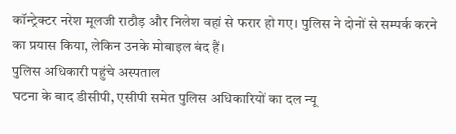कॉन्ट्रेक्टर नरेश मूलजी राठौड़ और निलेश वहां से फरार हो गए। पुलिस ने दोनों से सम्पर्क करने का प्रयास किया, लेकिन उनके मोबाइल बंद हैं।
पुलिस अधिकारी पहुंचे अस्पताल
घटना के बाद डीसीपी, एसीपी समेत पुलिस अधिकारियों का दल न्यू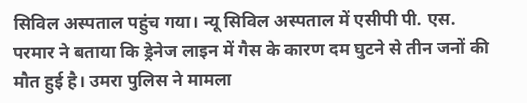सिविल अस्पताल पहुंच गया। न्यू सिविल अस्पताल में एसीपी पी. एस. परमार ने बताया कि ड्रेनेज लाइन में गैस के कारण दम घुटने से तीन जनों की मौत हुई है। उमरा पुलिस ने मामला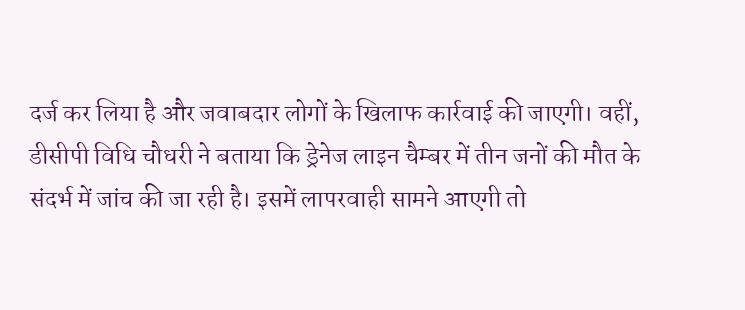दर्ज कर लिया है और जवाबदार लोगों के खिलाफ कार्रवाई की जाएगी। वहीं, डीसीपी विधि चौधरी ने बताया कि ड्रेनेज लाइन चैम्बर में तीन जनों की मौत के संदर्भ में जांच की जा रही है। इसमें लापरवाही सामने आएगी तो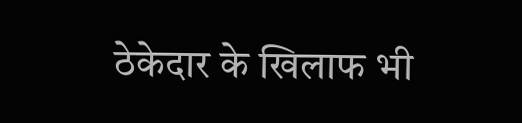ठेकेदार के खिलाफ भी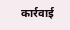कार्रवाई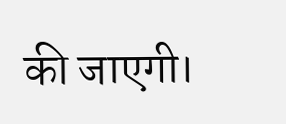की जाएगी।